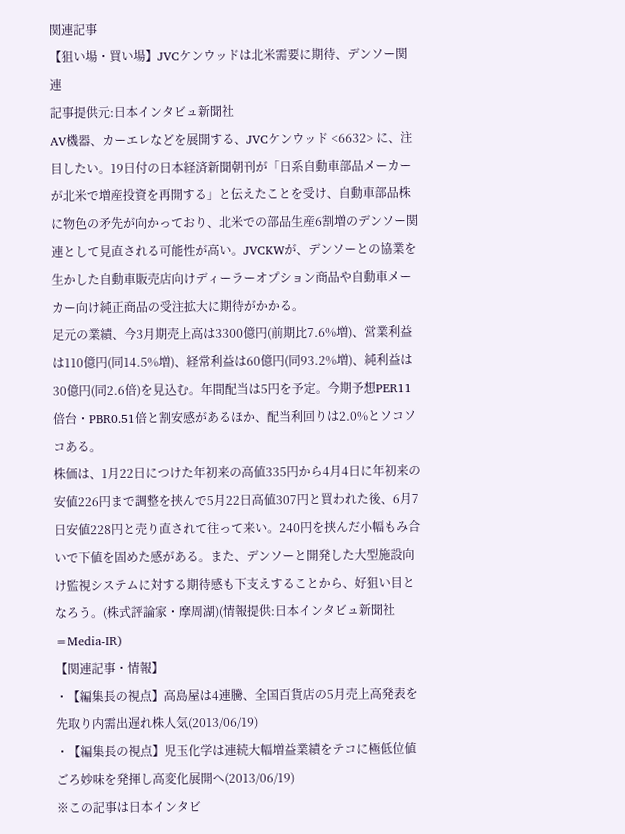関連記事
【狙い場・買い場】JVCケンウッドは北米需要に期待、デンソー関連
記事提供元:日本インタビュ新聞社
AV機器、カーエレなどを展開する、JVCケンウッド <6632> に、注目したい。19日付の日本経済新聞朝刊が「日系自動車部品メーカーが北米で増産投資を再開する」と伝えたことを受け、自動車部品株に物色の矛先が向かっており、北米での部品生産6割増のデンソー関連として見直される可能性が高い。JVCKWが、デンソーとの協業を生かした自動車販売店向けディーラーオプション商品や自動車メーカー向け純正商品の受注拡大に期待がかかる。
足元の業績、今3月期売上高は3300億円(前期比7.6%増)、営業利益は110億円(同14.5%増)、経常利益は60億円(同93.2%増)、純利益は30億円(同2.6倍)を見込む。年間配当は5円を予定。今期予想PER11倍台・PBR0.51倍と割安感があるほか、配当利回りは2.0%とソコソコある。
株価は、1月22日につけた年初来の高値335円から4月4日に年初来の安値226円まで調整を挟んで5月22日高値307円と買われた後、6月7日安値228円と売り直されて往って来い。240円を挟んだ小幅もみ合いで下値を固めた感がある。また、デンソーと開発した大型施設向け監視システムに対する期待感も下支えすることから、好狙い目となろう。(株式評論家・摩周湖)(情報提供:日本インタビュ新聞社=Media-IR)
【関連記事・情報】
・【編集長の視点】高島屋は4連騰、全国百貨店の5月売上高発表を先取り内需出遅れ株人気(2013/06/19)
・【編集長の視点】児玉化学は連続大幅増益業績をテコに極低位値ごろ妙味を発揮し高変化展開へ(2013/06/19)
※この記事は日本インタビ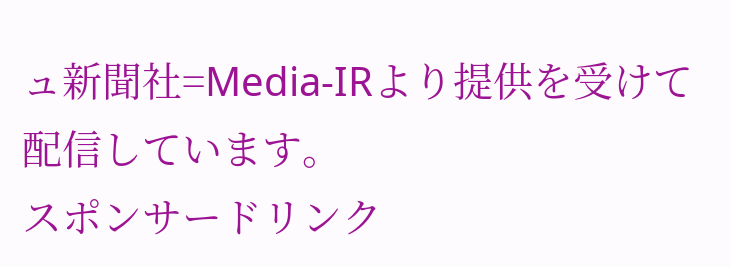ュ新聞社=Media-IRより提供を受けて配信しています。
スポンサードリンク